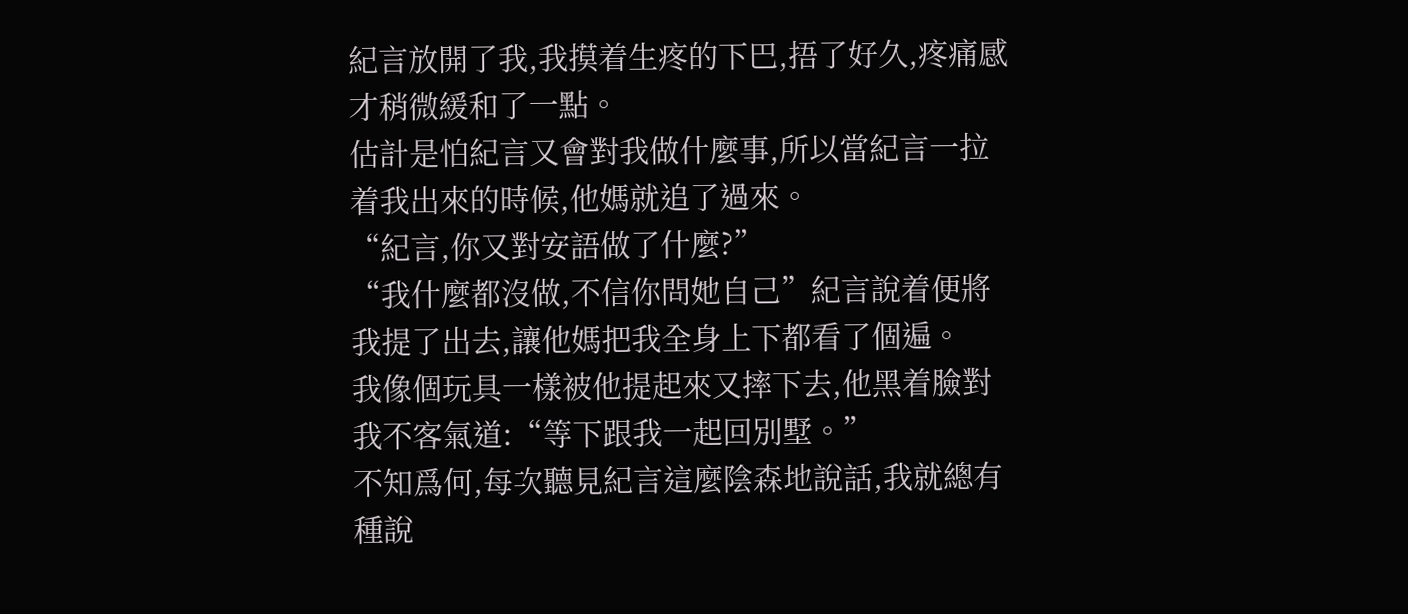紀言放開了我,我摸着生疼的下巴,捂了好久,疼痛感才稍微緩和了一點。
估計是怕紀言又會對我做什麼事,所以當紀言一拉着我出來的時候,他媽就追了過來。
“紀言,你又對安語做了什麼?”
“我什麼都沒做,不信你問她自己”紀言說着便將我提了出去,讓他媽把我全身上下都看了個遍。
我像個玩具一樣被他提起來又摔下去,他黑着臉對我不客氣道:“等下跟我一起回別墅。”
不知爲何,每次聽見紀言這麼陰森地說話,我就總有種說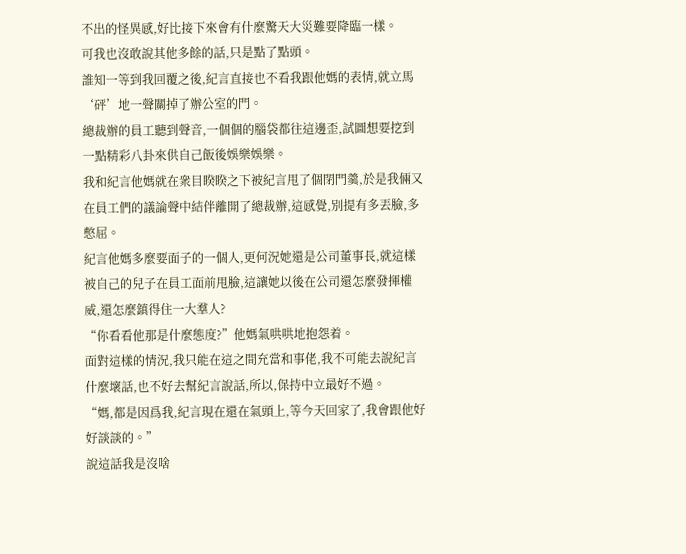不出的怪異感,好比接下來會有什麼驚天大災難要降臨一樣。
可我也沒敢說其他多餘的話,只是點了點頭。
誰知一等到我回覆之後,紀言直接也不看我跟他媽的表情,就立馬‘砰’地一聲關掉了辦公室的門。
總裁辦的員工聽到聲音,一個個的腦袋都往這邊歪,試圖想要挖到一點精彩八卦來供自己飯後娛樂娛樂。
我和紀言他媽就在衆目睽睽之下被紀言甩了個閉門羹,於是我倆又在員工們的議論聲中結伴離開了總裁辦,這感覺,別提有多丟臉,多憋屈。
紀言他媽多麼要面子的一個人,更何況她還是公司董事長,就這樣被自己的兒子在員工面前甩臉,這讓她以後在公司還怎麼發揮權威,還怎麼鎮得住一大羣人?
“你看看他那是什麼態度?”他媽氣哄哄地抱怨着。
面對這樣的情況,我只能在這之間充當和事佬,我不可能去說紀言什麼壞話,也不好去幫紀言說話,所以,保持中立最好不過。
“媽,都是因爲我,紀言現在還在氣頭上,等今天回家了,我會跟他好好談談的。”
說這話我是沒啥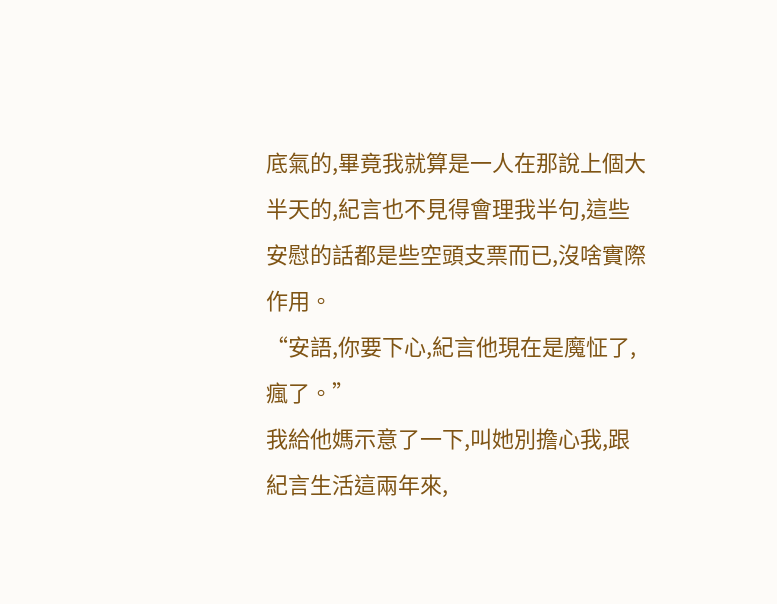底氣的,畢竟我就算是一人在那說上個大半天的,紀言也不見得會理我半句,這些安慰的話都是些空頭支票而已,沒啥實際作用。
“安語,你要下心,紀言他現在是魔怔了,瘋了。”
我給他媽示意了一下,叫她別擔心我,跟紀言生活這兩年來,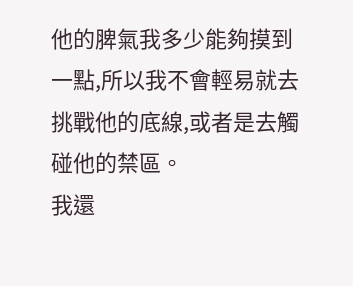他的脾氣我多少能夠摸到一點,所以我不會輕易就去挑戰他的底線,或者是去觸碰他的禁區。
我還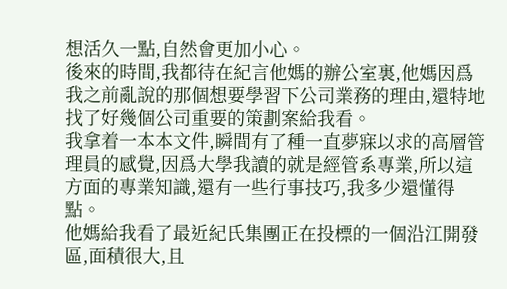想活久一點,自然會更加小心。
後來的時間,我都待在紀言他媽的辦公室裏,他媽因爲我之前亂說的那個想要學習下公司業務的理由,還特地找了好幾個公司重要的策劃案給我看。
我拿着一本本文件,瞬間有了種一直夢寐以求的高層管理員的感覺,因爲大學我讀的就是經管系專業,所以這方面的專業知識,還有一些行事技巧,我多少還懂得點。
他媽給我看了最近紀氏集團正在投標的一個沿江開發區,面積很大,且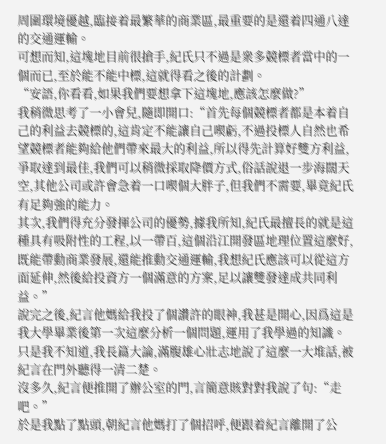周圍環境優越,臨接着最繁華的商業區,最重要的是還着四通八達的交通運輸。
可想而知,這塊地目前很搶手,紀氏只不過是衆多競標者當中的一個而已,至於能不能中標,這就得看之後的計劃。
“安語,你看看,如果我們要想拿下這塊地,應該怎麼做?”
我稍微思考了一小會兒,隨即開口:“首先每個競標者都是本着自己的利益去競標的,這肯定不能讓自己喫虧,不過投標人自然也希望競標者能夠給他們帶來最大的利益,所以得先計算好雙方利益,爭取達到最佳,我們可以稍微採取降價方式,俗話說退一步海闊天空,其他公司或許會急着一口喫個大胖子,但我們不需要,畢竟紀氏有足夠強的能力。
其次,我們得充分發揮公司的優勢,據我所知,紀氏最擅長的就是這種具有吸附性的工程,以一帶百,這個沿江開發區地理位置這麼好,既能帶動商業發展,還能推動交通運輸,我想紀氏應該可以從這方面延伸,然後給投資方一個滿意的方案,足以讓雙發達成共同利益。”
說完之後,紀言他媽給我投了個讚許的眼神,我甚是開心,因爲這是我大學畢業後第一次這麼分析一個問題,運用了我學過的知識。
只是我不知道,我長篇大論,滿腹雄心壯志地說了這麼一大堆話,被紀言在門外聽得一清二楚。
沒多久,紀言便推開了辦公室的門,言簡意賅對對我說了句:“走吧。”
於是我點了點頭,朝紀言他媽打了個招呼,便跟着紀言離開了公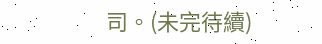司。(未完待續)